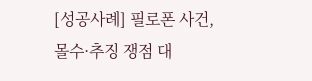[성공사례] 필로폰 사건, 몰수·추징 쟁점 대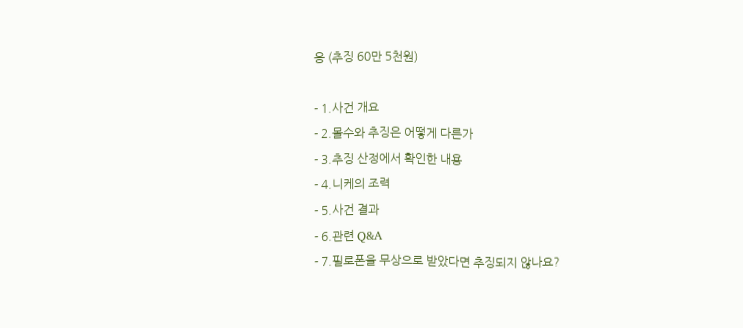응 (추징 60만 5천원)

- 1.사건 개요
- 2.몰수와 추징은 어떻게 다른가
- 3.추징 산정에서 확인한 내용
- 4.니케의 조력
- 5.사건 결과
- 6.관련 Q&A
- 7.필로폰을 무상으로 받았다면 추징되지 않나요?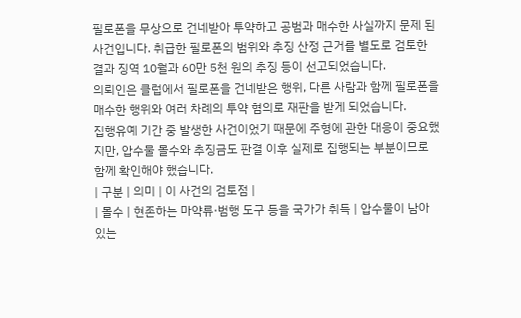필로폰을 무상으로 건네받아 투약하고 공범과 매수한 사실까지 문제 된 사건입니다. 취급한 필로폰의 범위와 추징 산정 근거를 별도로 검토한 결과 징역 10월과 60만 5천 원의 추징 등이 선고되었습니다.
의뢰인은 클럽에서 필로폰을 건네받은 행위, 다른 사람과 함께 필로폰을 매수한 행위와 여러 차례의 투약 혐의로 재판을 받게 되었습니다.
집행유예 기간 중 발생한 사건이었기 때문에 주형에 관한 대응이 중요했지만, 압수물 몰수와 추징금도 판결 이후 실제로 집행되는 부분이므로 함께 확인해야 했습니다.
| 구분 | 의미 | 이 사건의 검토점 |
| 몰수 | 현존하는 마약류·범행 도구 등을 국가가 취득 | 압수물이 남아 있는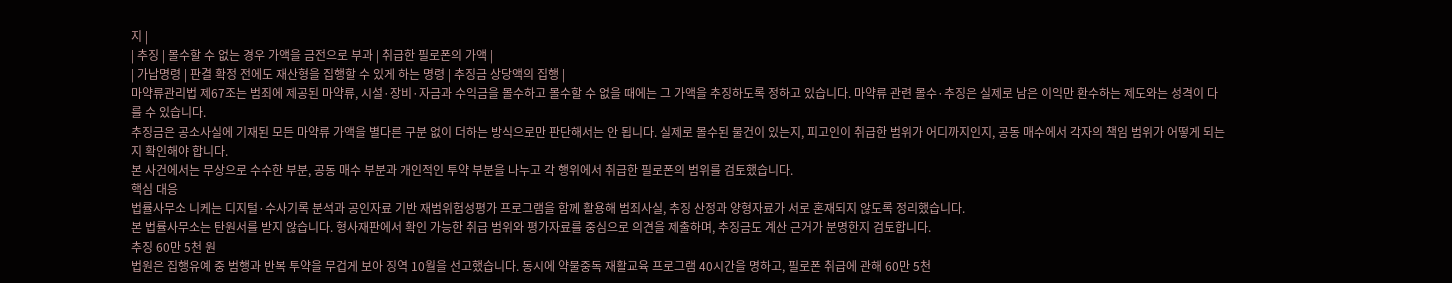지 |
| 추징 | 몰수할 수 없는 경우 가액을 금전으로 부과 | 취급한 필로폰의 가액 |
| 가납명령 | 판결 확정 전에도 재산형을 집행할 수 있게 하는 명령 | 추징금 상당액의 집행 |
마약류관리법 제67조는 범죄에 제공된 마약류, 시설·장비·자금과 수익금을 몰수하고 몰수할 수 없을 때에는 그 가액을 추징하도록 정하고 있습니다. 마약류 관련 몰수·추징은 실제로 남은 이익만 환수하는 제도와는 성격이 다를 수 있습니다.
추징금은 공소사실에 기재된 모든 마약류 가액을 별다른 구분 없이 더하는 방식으로만 판단해서는 안 됩니다. 실제로 몰수된 물건이 있는지, 피고인이 취급한 범위가 어디까지인지, 공동 매수에서 각자의 책임 범위가 어떻게 되는지 확인해야 합니다.
본 사건에서는 무상으로 수수한 부분, 공동 매수 부분과 개인적인 투약 부분을 나누고 각 행위에서 취급한 필로폰의 범위를 검토했습니다.
핵심 대응
법률사무소 니케는 디지털·수사기록 분석과 공인자료 기반 재범위험성평가 프로그램을 함께 활용해 범죄사실, 추징 산정과 양형자료가 서로 혼재되지 않도록 정리했습니다.
본 법률사무소는 탄원서를 받지 않습니다. 형사재판에서 확인 가능한 취급 범위와 평가자료를 중심으로 의견을 제출하며, 추징금도 계산 근거가 분명한지 검토합니다.
추징 60만 5천 원
법원은 집행유예 중 범행과 반복 투약을 무겁게 보아 징역 10월을 선고했습니다. 동시에 약물중독 재활교육 프로그램 40시간을 명하고, 필로폰 취급에 관해 60만 5천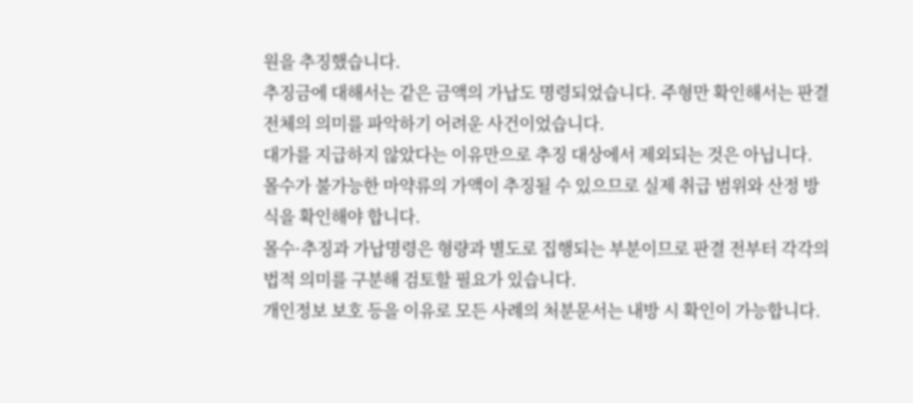원을 추징했습니다.
추징금에 대해서는 같은 금액의 가납도 명령되었습니다. 주형만 확인해서는 판결 전체의 의미를 파악하기 어려운 사건이었습니다.
대가를 지급하지 않았다는 이유만으로 추징 대상에서 제외되는 것은 아닙니다. 몰수가 불가능한 마약류의 가액이 추징될 수 있으므로 실제 취급 범위와 산정 방식을 확인해야 합니다.
몰수·추징과 가납명령은 형량과 별도로 집행되는 부분이므로 판결 전부터 각각의 법적 의미를 구분해 검토할 필요가 있습니다.
개인정보 보호 등을 이유로 모든 사례의 처분문서는 내방 시 확인이 가능합니다.